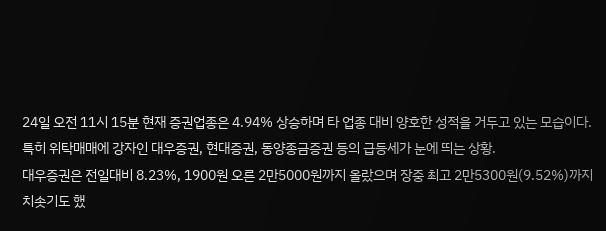24일 오전 11시 15분 현재 증권업종은 4.94% 상승하며 타 업종 대비 양호한 성적을 거두고 있는 모습이다.
특히 위탁매매에 강자인 대우증권, 현대증권, 동양종금증권 등의 급등세가 눈에 띄는 상황.
대우증권은 전일대비 8.23%, 1900원 오른 2만5000원까지 올랐으며 장중 최고 2만5300원(9.52%)까지 치솟기도 했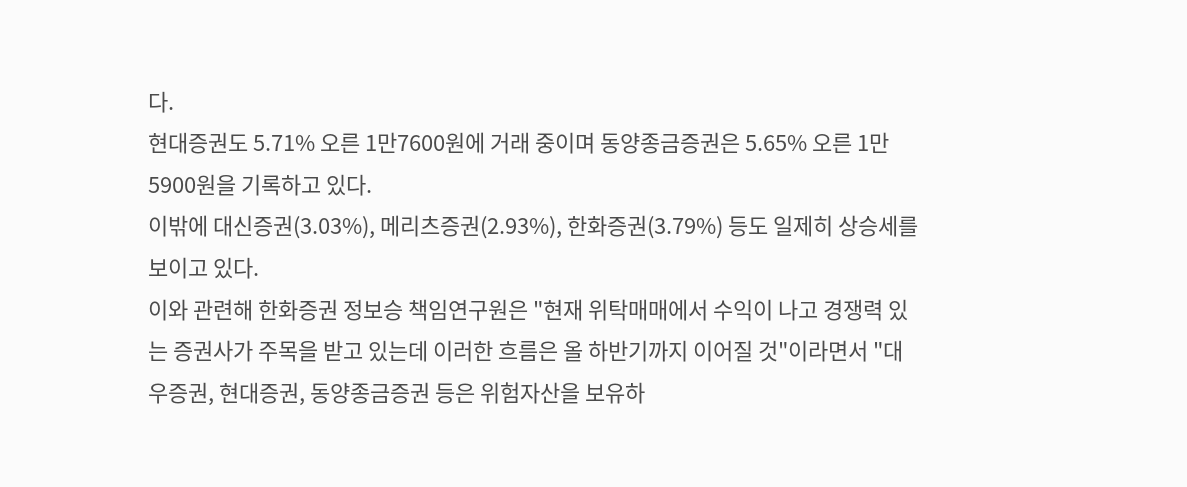다.
현대증권도 5.71% 오른 1만7600원에 거래 중이며 동양종금증권은 5.65% 오른 1만5900원을 기록하고 있다.
이밖에 대신증권(3.03%), 메리츠증권(2.93%), 한화증권(3.79%) 등도 일제히 상승세를 보이고 있다.
이와 관련해 한화증권 정보승 책임연구원은 "현재 위탁매매에서 수익이 나고 경쟁력 있는 증권사가 주목을 받고 있는데 이러한 흐름은 올 하반기까지 이어질 것"이라면서 "대우증권, 현대증권, 동양종금증권 등은 위험자산을 보유하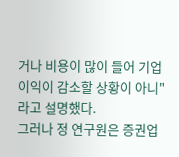거나 비용이 많이 들어 기업이익이 감소할 상황이 아니"라고 설명했다.
그러나 정 연구원은 증권업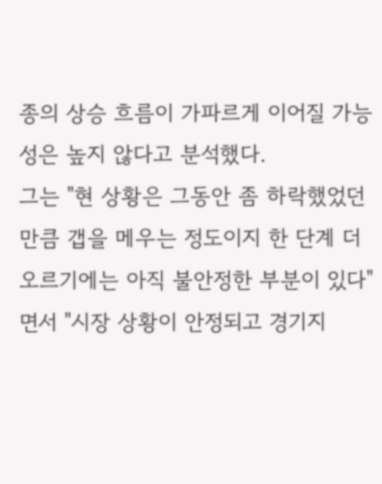종의 상승 흐름이 가파르게 이어질 가능성은 높지 않다고 분석했다.
그는 "현 상황은 그동안 좀 하락했었던 만큼 갭을 메우는 정도이지 한 단계 더 오르기에는 아직 불안정한 부분이 있다"면서 "시장 상황이 안정되고 경기지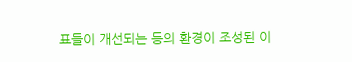표들이 개선되는 등의 환경이 조성된 이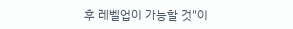후 레벨업이 가능할 것"이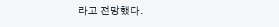라고 전망했다.